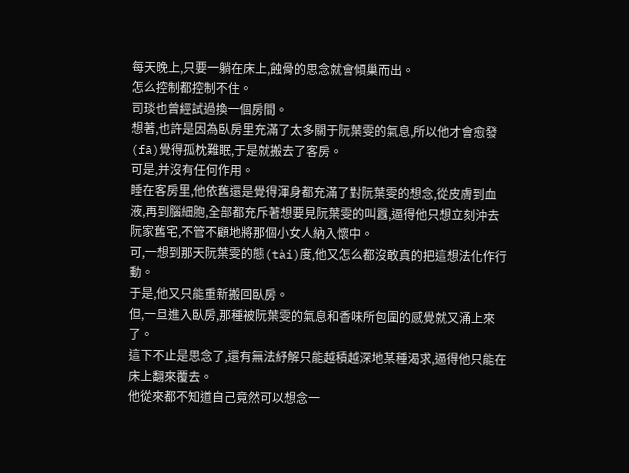每天晚上,只要一躺在床上,蝕骨的思念就會傾巢而出。
怎么控制都控制不住。
司琰也曾經試過換一個房間。
想著,也許是因為臥房里充滿了太多關于阮葉雯的氣息,所以他才會愈發(fā)覺得孤枕難眠,于是就搬去了客房。
可是,并沒有任何作用。
睡在客房里,他依舊還是覺得渾身都充滿了對阮葉雯的想念,從皮膚到血液,再到腦細胞,全部都充斥著想要見阮葉雯的叫囂,逼得他只想立刻沖去阮家舊宅,不管不顧地將那個小女人納入懷中。
可,一想到那天阮葉雯的態(tài)度,他又怎么都沒敢真的把這想法化作行動。
于是,他又只能重新搬回臥房。
但,一旦進入臥房,那種被阮葉雯的氣息和香味所包圍的感覺就又涌上來了。
這下不止是思念了,還有無法紓解只能越積越深地某種渴求,逼得他只能在床上翻來覆去。
他從來都不知道自己竟然可以想念一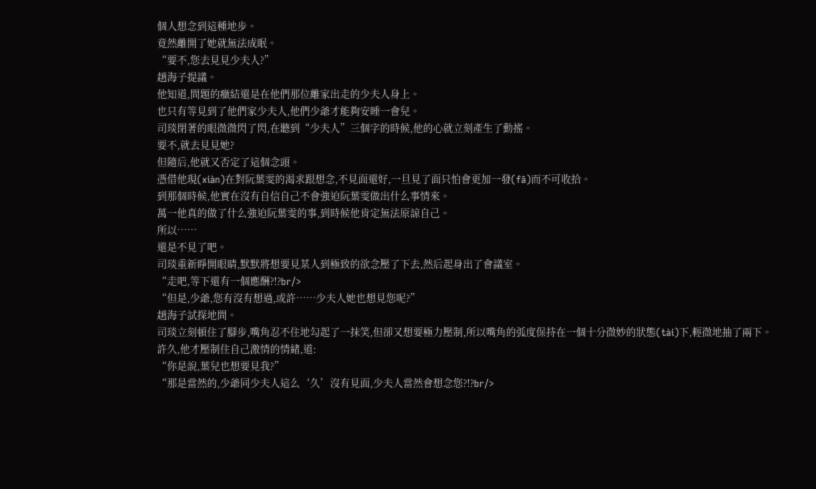個人想念到這種地步。
竟然離開了她就無法成眠。
“要不,您去見見少夫人?”
趙海子提議。
他知道,問題的癥結還是在他們那位離家出走的少夫人身上。
也只有等見到了他們家少夫人,他們少爺才能夠安睡一會兒。
司琰閉著的眼微微閃了閃,在聽到“少夫人”三個字的時候,他的心就立刻產生了動搖。
要不,就去見見她?
但隨后,他就又否定了這個念頭。
憑借他現(xiàn)在對阮葉雯的渴求跟想念,不見面還好,一旦見了面只怕會更加一發(fā)而不可收拾。
到那個時候,他實在沒有自信自己不會強迫阮葉雯做出什么事情來。
萬一他真的做了什么強迫阮葉雯的事,到時候他肯定無法原諒自己。
所以……
還是不見了吧。
司琰重新睜開眼睛,默默將想要見某人到極致的欲念壓了下去,然后起身出了會議室。
“走吧,等下還有一個應酬?!?br/>
“但是,少爺,您有沒有想過,或許……少夫人她也想見您呢?”
趙海子試探地問。
司琰立刻頓住了腳步,嘴角忍不住地勾起了一抹笑,但卻又想要極力壓制,所以嘴角的弧度保持在一個十分微妙的狀態(tài)下,輕微地抽了兩下。
許久,他才壓制住自己激情的情緒,道:
“你是說,葉兒也想要見我?”
“那是當然的,少爺同少夫人這么‘久’沒有見面,少夫人當然會想念您?!?br/>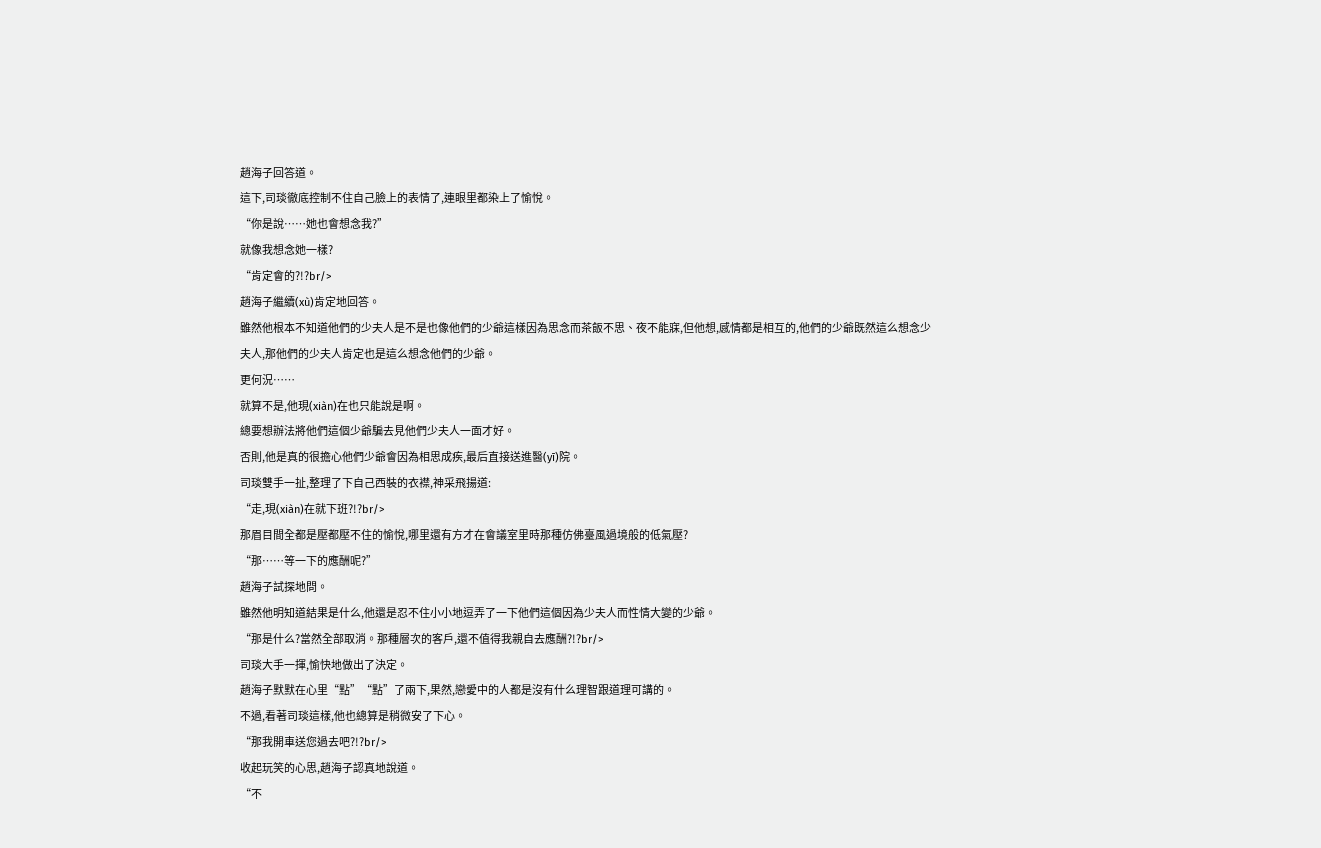趙海子回答道。
這下,司琰徹底控制不住自己臉上的表情了,連眼里都染上了愉悅。
“你是說……她也會想念我?”
就像我想念她一樣?
“肯定會的?!?br/>
趙海子繼續(xù)肯定地回答。
雖然他根本不知道他們的少夫人是不是也像他們的少爺這樣因為思念而茶飯不思、夜不能寐,但他想,感情都是相互的,他們的少爺既然這么想念少夫人,那他們的少夫人肯定也是這么想念他們的少爺。
更何況……
就算不是,他現(xiàn)在也只能說是啊。
總要想辦法將他們這個少爺騙去見他們少夫人一面才好。
否則,他是真的很擔心他們少爺會因為相思成疾,最后直接送進醫(yī)院。
司琰雙手一扯,整理了下自己西裝的衣襟,神采飛揚道:
“走,現(xiàn)在就下班?!?br/>
那眉目間全都是壓都壓不住的愉悅,哪里還有方才在會議室里時那種仿佛臺風過境般的低氣壓?
“那……等一下的應酬呢?”
趙海子試探地問。
雖然他明知道結果是什么,他還是忍不住小小地逗弄了一下他們這個因為少夫人而性情大變的少爺。
“那是什么?當然全部取消。那種層次的客戶,還不值得我親自去應酬?!?br/>
司琰大手一揮,愉快地做出了決定。
趙海子默默在心里“點”“點”了兩下,果然,戀愛中的人都是沒有什么理智跟道理可講的。
不過,看著司琰這樣,他也總算是稍微安了下心。
“那我開車送您過去吧?!?br/>
收起玩笑的心思,趙海子認真地說道。
“不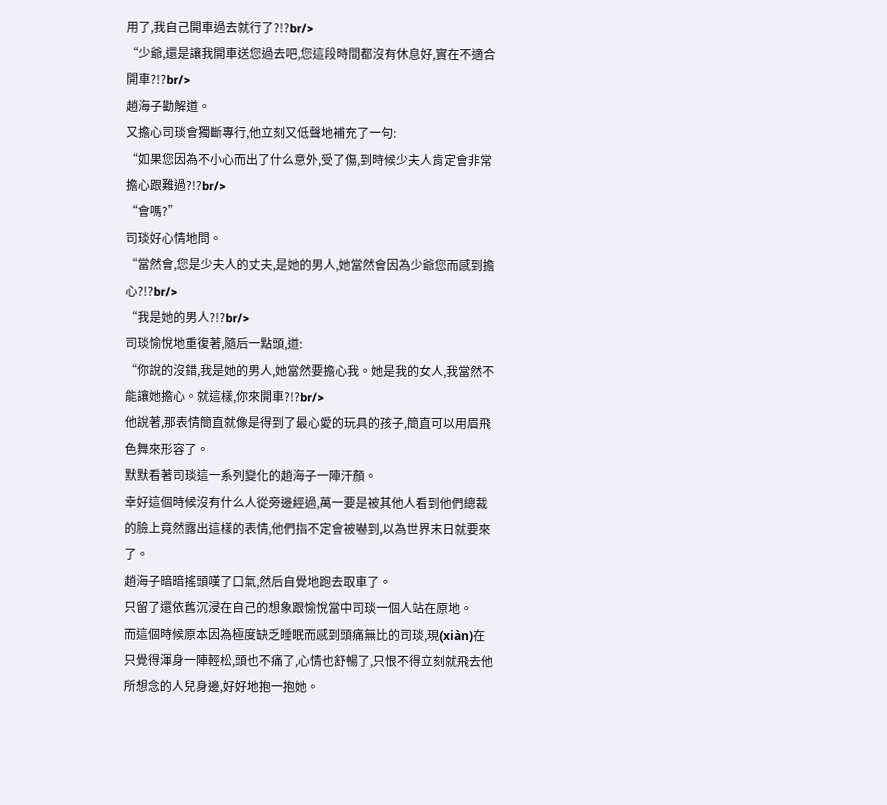用了,我自己開車過去就行了?!?br/>
“少爺,還是讓我開車送您過去吧,您這段時間都沒有休息好,實在不適合開車?!?br/>
趙海子勸解道。
又擔心司琰會獨斷專行,他立刻又低聲地補充了一句:
“如果您因為不小心而出了什么意外,受了傷,到時候少夫人肯定會非常擔心跟難過?!?br/>
“會嗎?”
司琰好心情地問。
“當然會,您是少夫人的丈夫,是她的男人,她當然會因為少爺您而感到擔心?!?br/>
“我是她的男人?!?br/>
司琰愉悅地重復著,隨后一點頭,道:
“你說的沒錯,我是她的男人,她當然要擔心我。她是我的女人,我當然不能讓她擔心。就這樣,你來開車?!?br/>
他說著,那表情簡直就像是得到了最心愛的玩具的孩子,簡直可以用眉飛色舞來形容了。
默默看著司琰這一系列變化的趙海子一陣汗顏。
幸好這個時候沒有什么人從旁邊經過,萬一要是被其他人看到他們總裁的臉上竟然露出這樣的表情,他們指不定會被嚇到,以為世界末日就要來了。
趙海子暗暗搖頭嘆了口氣,然后自覺地跑去取車了。
只留了還依舊沉浸在自己的想象跟愉悅當中司琰一個人站在原地。
而這個時候原本因為極度缺乏睡眠而感到頭痛無比的司琰,現(xiàn)在只覺得渾身一陣輕松,頭也不痛了,心情也舒暢了,只恨不得立刻就飛去他所想念的人兒身邊,好好地抱一抱她。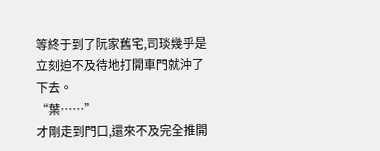等終于到了阮家舊宅,司琰幾乎是立刻迫不及待地打開車門就沖了下去。
“葉……”
才剛走到門口,還來不及完全推開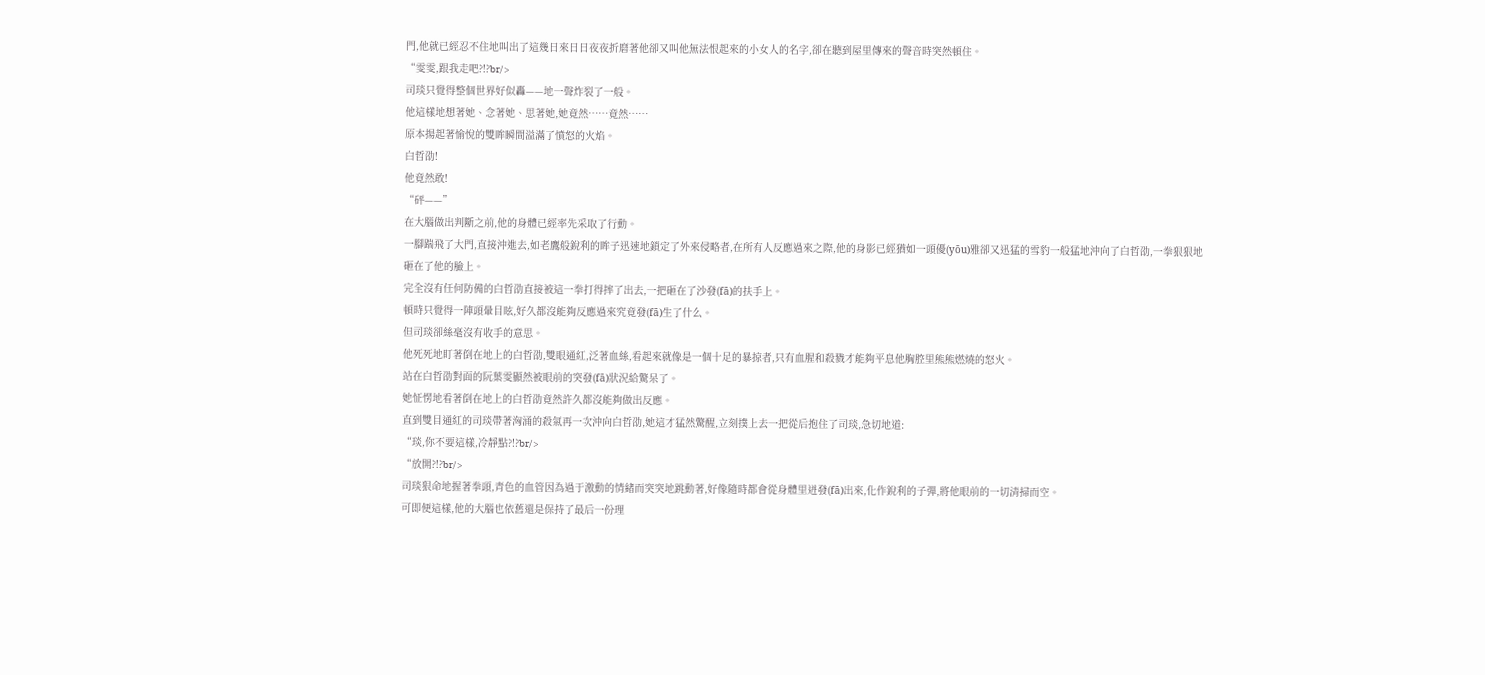門,他就已經忍不住地叫出了這幾日來日日夜夜折磨著他卻又叫他無法恨起來的小女人的名字,卻在聽到屋里傳來的聲音時突然頓住。
“雯雯,跟我走吧?!?br/>
司琰只覺得整個世界好似轟——地一聲炸裂了一般。
他這樣地想著她、念著她、思著她,她竟然……竟然……
原本揚起著愉悅的雙眸瞬間溢滿了憤怒的火焰。
白哲劭!
他竟然敢!
“砰——”
在大腦做出判斷之前,他的身體已經率先采取了行動。
一腳踹飛了大門,直接沖進去,如老鷹般銳利的眸子迅速地鎖定了外來侵略者,在所有人反應過來之際,他的身影已經猶如一頭優(yōu)雅卻又迅猛的雪豹一般猛地沖向了白哲劭,一拳狠狠地砸在了他的臉上。
完全沒有任何防備的白哲劭直接被這一拳打得摔了出去,一把砸在了沙發(fā)的扶手上。
頓時只覺得一陣頭暈目眩,好久都沒能夠反應過來究竟發(fā)生了什么。
但司琰卻絲毫沒有收手的意思。
他死死地盯著倒在地上的白哲劭,雙眼通紅,泛著血絲,看起來就像是一個十足的暴掠者,只有血腥和殺戮才能夠平息他胸腔里熊熊燃燒的怒火。
站在白哲劭對面的阮葉雯顯然被眼前的突發(fā)狀況給驚呆了。
她怔愣地看著倒在地上的白哲劭竟然許久都沒能夠做出反應。
直到雙目通紅的司琰帶著洶涌的殺氣再一次沖向白哲劭,她這才猛然驚醒,立刻撲上去一把從后抱住了司琰,急切地道:
“琰,你不要這樣,冷靜點?!?br/>
“放開?!?br/>
司琰狠命地握著拳頭,青色的血管因為過于激動的情緒而突突地跳動著,好像隨時都會從身體里迸發(fā)出來,化作銳利的子彈,將他眼前的一切清掃而空。
可即便這樣,他的大腦也依舊還是保持了最后一份理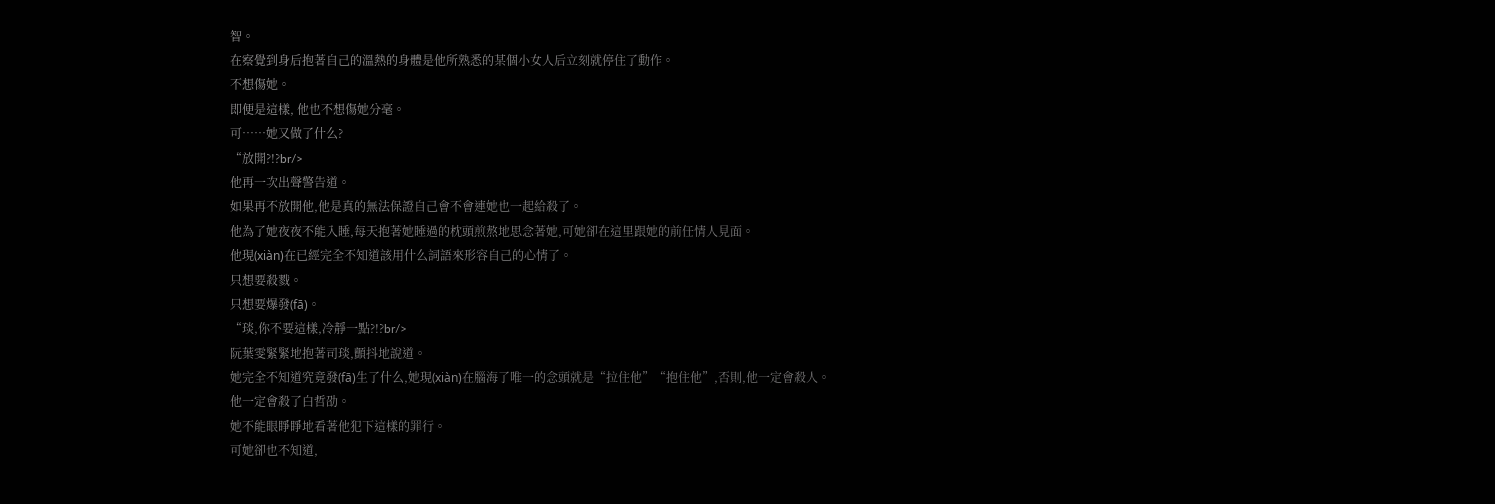智。
在察覺到身后抱著自己的溫熱的身體是他所熟悉的某個小女人后立刻就停住了動作。
不想傷她。
即便是這樣, 他也不想傷她分毫。
可……她又做了什么?
“放開?!?br/>
他再一次出聲警告道。
如果再不放開他,他是真的無法保證自己會不會連她也一起給殺了。
他為了她夜夜不能入睡,每天抱著她睡過的枕頭煎熬地思念著她,可她卻在這里跟她的前任情人見面。
他現(xiàn)在已經完全不知道該用什么詞語來形容自己的心情了。
只想要殺戮。
只想要爆發(fā)。
“琰,你不要這樣,冷靜一點?!?br/>
阮葉雯緊緊地抱著司琰,顫抖地說道。
她完全不知道究竟發(fā)生了什么,她現(xiàn)在腦海了唯一的念頭就是“拉住他”“抱住他”,否則,他一定會殺人。
他一定會殺了白哲劭。
她不能眼睜睜地看著他犯下這樣的罪行。
可她卻也不知道,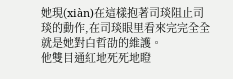她現(xiàn)在這樣抱著司琰阻止司琰的動作,在司琰眼里看來完完全全就是她對白哲劭的維護。
他雙目通紅地死死地瞪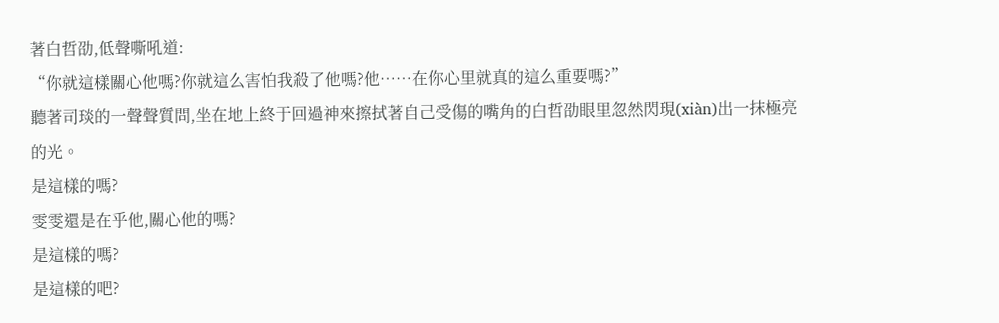著白哲劭,低聲嘶吼道:
“你就這樣關心他嗎?你就這么害怕我殺了他嗎?他……在你心里就真的這么重要嗎?”
聽著司琰的一聲聲質問,坐在地上終于回過神來擦拭著自己受傷的嘴角的白哲劭眼里忽然閃現(xiàn)出一抹極亮的光。
是這樣的嗎?
雯雯還是在乎他,關心他的嗎?
是這樣的嗎?
是這樣的吧?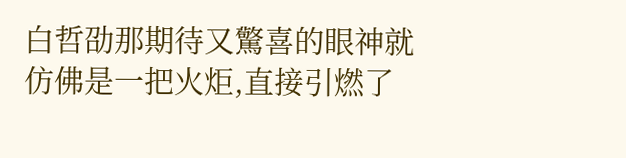白哲劭那期待又驚喜的眼神就仿佛是一把火炬,直接引燃了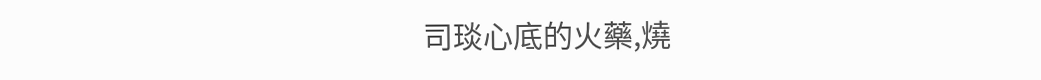司琰心底的火藥,燒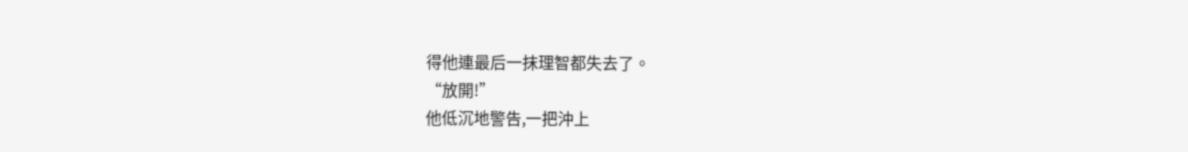得他連最后一抹理智都失去了。
“放開!”
他低沉地警告,一把沖上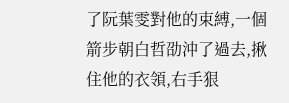了阮葉雯對他的束縛,一個箭步朝白哲劭沖了過去,揪住他的衣領,右手狠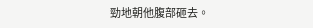勁地朝他腹部砸去。